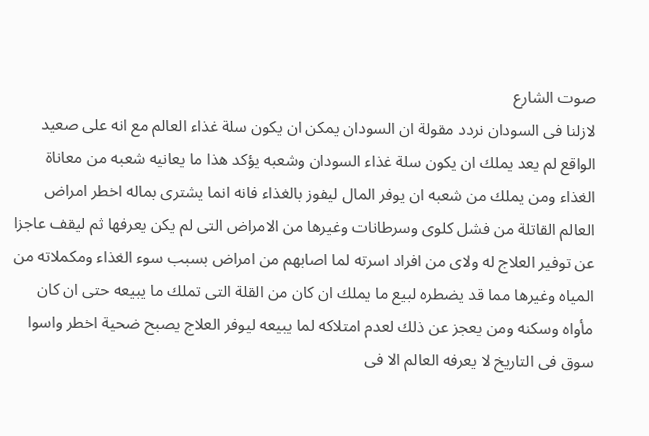صوت الشارع
لازلنا فى السودان نردد مقولة ان السودان يمكن ان يكون سلة غذاء العالم مع انه على صعيد الواقع لم يعد يملك ان يكون سلة غذاء السودان وشعبه يؤكد هذا ما يعانيه شعبه من معاناة الغذاء ومن يملك من شعبه ان يوفر المال ليفوز بالغذاء فانه انما يشترى بماله اخطر امراض العالم القاتلة من فشل كلوى وسرطانات وغيرها من الامراض التى لم يكن يعرفها ثم ليقف عاجزا عن توفير العلاج له ولاى من افراد اسرته لما اصابهم من امراض بسبب سوء الغذاء ومكملاته من المياه وغيرها مما قد يضطره لبيع ما يملك ان كان من القلة التى تملك ما يبيعه حتى ان كان مأواه وسكنه ومن يعجز عن ذلك لعدم امتلاكه لما يبيعه ليوفر العلاج يصبح ضحية اخطر واسوا سوق فى التاريخ لا يعرفه العالم الا فى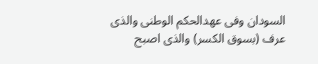السودان وفى عهدالحكم الوطنى والذى عرف (بسوق الكسر) والذى اصبح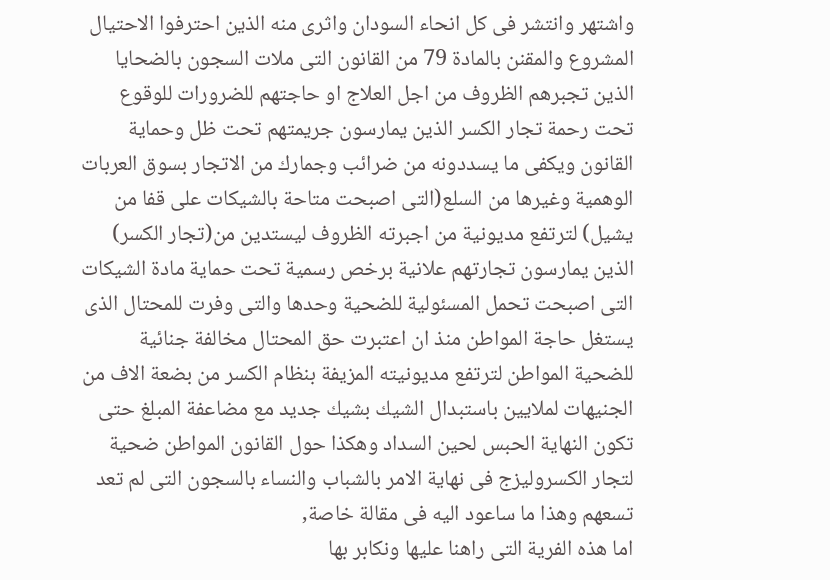واشتهر وانتشر فى كل انحاء السودان واثرى منه الذين احترفوا الاحتيال المشروع والمقنن بالمادة 79 من القانون التى ملات السجون بالضحايا الذين تجبرهم الظروف من اجل العلاج او حاجتهم للضرورات للوقوع تحت رحمة تجار الكسر الذين يمارسون جريمتهم تحت ظل وحماية القانون ويكفى ما يسددونه من ضرائب وجمارك من الاتجار بسوق العربات الوهمية وغيرها من السلع(التى اصبحت متاحة بالشيكات على قفا من يشيل) لترتفع مديونية من اجبرته الظروف ليستدين من(تجار الكسر) الذين يمارسون تجارتهم علانية برخص رسمية تحت حماية مادة الشيكات التى اصبحت تحمل المسئولية للضحية وحدها والتى وفرت للمحتال الذى يستغل حاجة المواطن منذ ان اعتبرت حق المحتال مخالفة جنائية للضحية المواطن لترتفع مديونيته المزيفة بنظام الكسر من بضعة الاف من الجنيهات لملايين باستبدال الشيك بشيك جديد مع مضاعفة المبلغ حتى تكون النهاية الحبس لحين السداد وهكذا حول القانون المواطن ضحية لتجار الكسروليزج فى نهاية الامر بالشباب والنساء بالسجون التى لم تعد تسعهم وهذا ما ساعود اليه فى مقالة خاصة,
اما هذه الفرية التى راهنا عليها ونكابر بها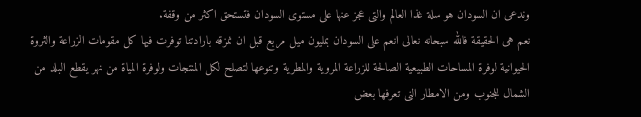وندعى ان السودان هو سلة غذا العالم والتى عجز عنها على مستوى السودان فتستحق اكثر من وقفة.
نعم هى الحقيقة فالله سبحانه نعالى انعم على السودان بمليون ميل مربع قبل ان نمزقه بارادتنا توفرت فيها كل مقومات الزراعة والثروة الحيوانية لوفرة المساحات الطبيعية الصالحة للزراعة المروية والمطرية وتنوعها لتصلح لكل المنتجات ولوفرة المياة من نهر يقطع البلد من الشمال للجنوب ومن الامطار النى تعرفها بعض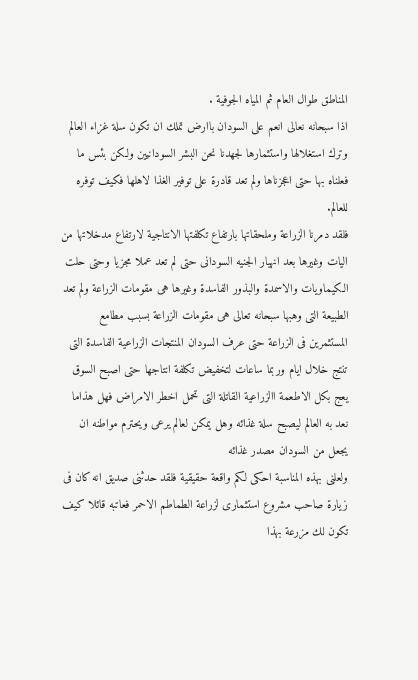المناطق طوال العام ثم المياه الجوفية .
اذا سبحانه نعالى انعم على السودان باارض تملك ان تكون سلة غزاء العالم وترك استغلالها واستثمارها لجهدنا نحن البشر السودانيين ولكن بئس ما فعلناه بها حتى اعجزناها ولم تعد قادرة على توفير الغذا لاهلها فكيف توفره للعالم.
فلقد دمرنا الزراعة وملحقاتها بارتفاع تكلفتها الانتاجية لارتفاع مدخلاتها من اليات وغيرها بعد انهيار الجنيه السودانى حتى لم تعد عملا مجزيا وحتى حلت الكيماويات والاسمدة والبذور الفاسدة وغيرها هى مقومات الزراعة ولم تعد الطبيعة التى وهبها سبحانه تعالى هى مقومات الزراعة بسبب مطامع المستثمرين فى الزراعة حتى عرف السودان المنتجات الزراعية الفاسدة التى تنتج خلال ايام وربما ساعات لتخفيض تكلفة انتاجها حتى اصبح السوق يعج بكل الاطعمة االزراعية القاتلة التى تحمل اخطر الامراض فهل هذاما نعد به العالم ليصبح سلة غذائه وهل يمكن لعالم يرعى ويحترم مواطنه ان يجعل من السودان مصدر غذائه
ولعلنى بهذه المناسبة احكى لكم واقعة حقيقية فلقد حدثنى صديق انه كان فى زيارة صاحب مشروع استثمارى لزراعة الطماطم الاحمر فعاتبه قائلا كيف تكون لك مزرعة بهذا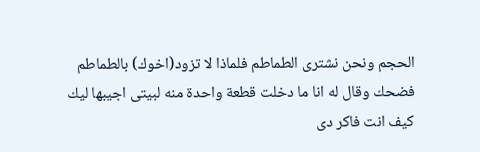الحجم ونحن نشترى الطماطم فلماذا لا تزود(اخوك) بالطماطم فضحك وقال له انا ما دخلت قطعة واحدة منه لبيتى اجيبها ليك كيف انت فاكر دى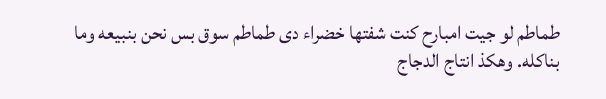طماطم لو جيت امبارح كنت شفتها خضراء دى طماطم سوق بس نحن بنبيعه وما بناكله. وهكذ انتاج الدجاج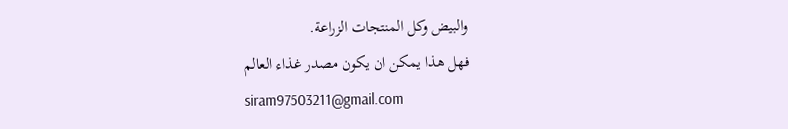والبيض وكل المنتجات الزراعة.
فهل هذا يمكن ان يكون مصدر غذاء العالم
siram97503211@gmail.com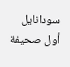سودانايل أول صحيفة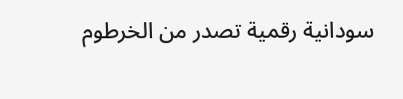سودانية رقمية تصدر من الخرطوم